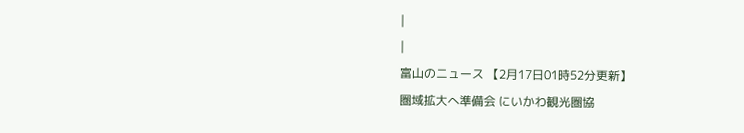|
|
富山のニュース 【2月17日01時52分更新】
圏域拡大へ準備会 にいかわ観光圏協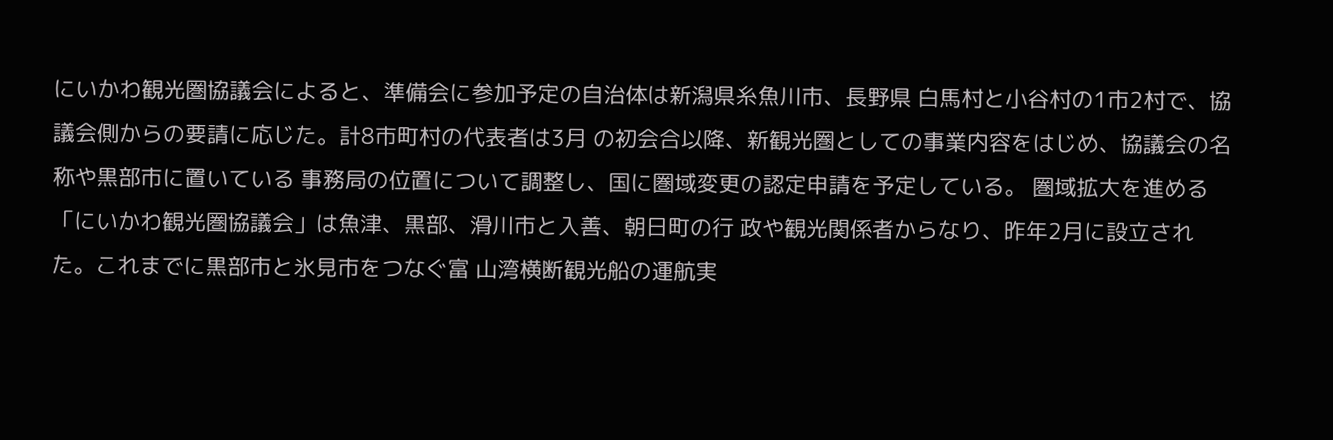にいかわ観光圏協議会によると、準備会に参加予定の自治体は新潟県糸魚川市、長野県 白馬村と小谷村の1市2村で、協議会側からの要請に応じた。計8市町村の代表者は3月 の初会合以降、新観光圏としての事業内容をはじめ、協議会の名称や黒部市に置いている 事務局の位置について調整し、国に圏域変更の認定申請を予定している。 圏域拡大を進める「にいかわ観光圏協議会」は魚津、黒部、滑川市と入善、朝日町の行 政や観光関係者からなり、昨年2月に設立された。これまでに黒部市と氷見市をつなぐ富 山湾横断観光船の運航実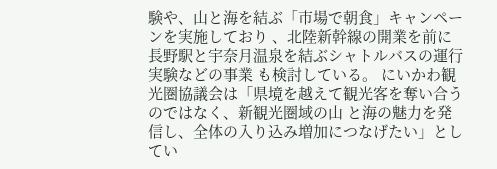験や、山と海を結ぶ「市場で朝食」キャンペーンを実施しており 、北陸新幹線の開業を前に長野駅と宇奈月温泉を結ぶシャトルバスの運行実験などの事業 も検討している。 にいかわ観光圏協議会は「県境を越えて観光客を奪い合うのではなく、新観光圏域の山 と海の魅力を発信し、全体の入り込み増加につなげたい」としてい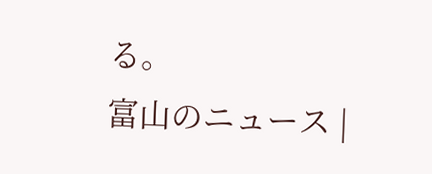る。
富山のニュース |